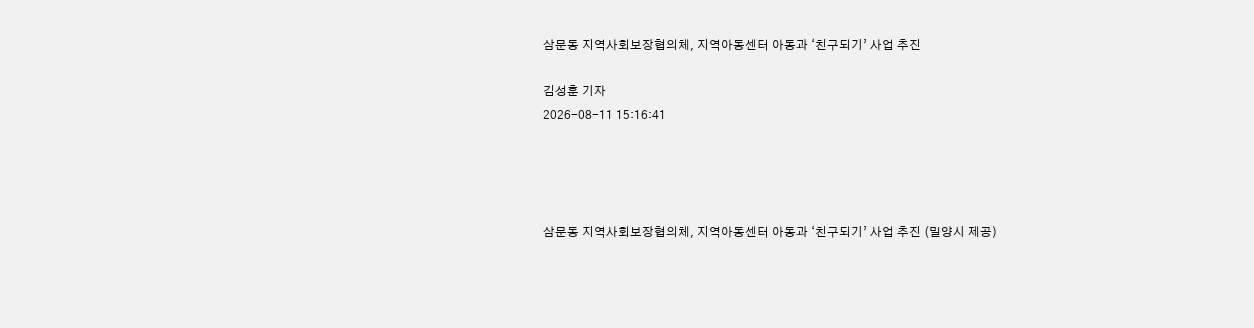삼문동 지역사회보장협의체, 지역아동센터 아동과 ‘친구되기’ 사업 추진

김성훈 기자
2026-08-11 15:16:41




삼문동 지역사회보장협의체, 지역아동센터 아동과 ‘친구되기’ 사업 추진 (밀양시 제공)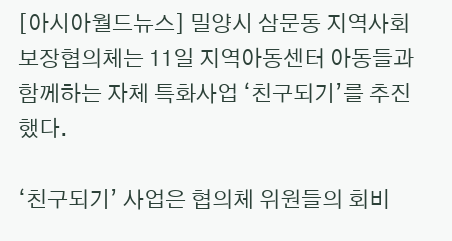[아시아월드뉴스] 밀양시 삼문동 지역사회보장협의체는 11일 지역아동센터 아동들과 함께하는 자체 특화사업 ‘친구되기’를 추진했다.

‘친구되기’ 사업은 협의체 위원들의 회비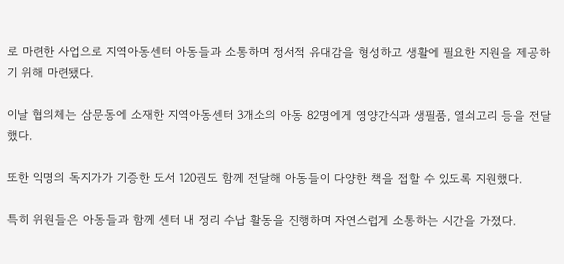로 마련한 사업으로 지역아동센터 아동들과 소통하며 정서적 유대감을 형성하고 생활에 필요한 지원을 제공하기 위해 마련됐다.

이날 협의체는 삼문동에 소재한 지역아동센터 3개소의 아동 82명에게 영양간식과 생필품, 열쇠고리 등을 전달했다.

또한 익명의 독지가가 기증한 도서 120권도 함께 전달해 아동들이 다양한 책을 접할 수 있도록 지원했다.

특히 위원들은 아동들과 함께 센터 내 정리 수납 활동을 진행하며 자연스럽게 소통하는 시간을 가졌다.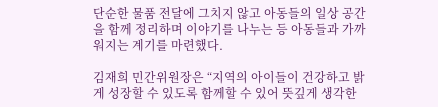단순한 물품 전달에 그치지 않고 아동들의 일상 공간을 함께 정리하며 이야기를 나누는 등 아동들과 가까워지는 계기를 마련했다.

김재희 민간위원장은 “지역의 아이들이 건강하고 밝게 성장할 수 있도록 함께할 수 있어 뜻깊게 생각한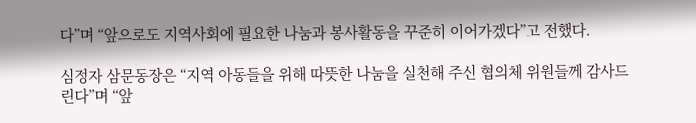다”며 “앞으로도 지역사회에 필요한 나눔과 봉사활동을 꾸준히 이어가겠다”고 전했다.

심정자 삼문동장은 “지역 아동들을 위해 따뜻한 나눔을 실천해 주신 협의체 위원들께 감사드린다”며 “앞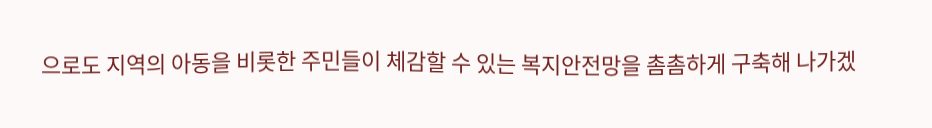으로도 지역의 아동을 비롯한 주민들이 체감할 수 있는 복지안전망을 촘촘하게 구축해 나가겠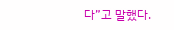다”고 말했다.